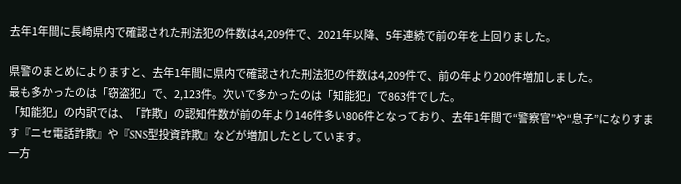去年1年間に長崎県内で確認された刑法犯の件数は4,209件で、2021年以降、5年連続で前の年を上回りました。

県警のまとめによりますと、去年1年間に県内で確認された刑法犯の件数は4,209件で、前の年より200件増加しました。
最も多かったのは「窃盗犯」で、2,123件。次いで多かったのは「知能犯」で863件でした。
「知能犯」の内訳では、「詐欺」の認知件数が前の年より146件多い806件となっており、去年1年間で“警察官”や“息子”になりすます『ニセ電話詐欺』や『SNS型投資詐欺』などが増加したとしています。
一方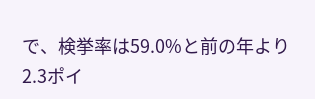で、検挙率は59.0%と前の年より2.3ポイ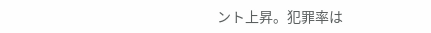ント上昇。犯罪率は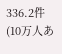336.2件(10万人あ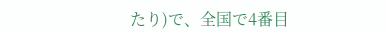たり)で、全国で4番目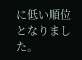に低い順位となりました。